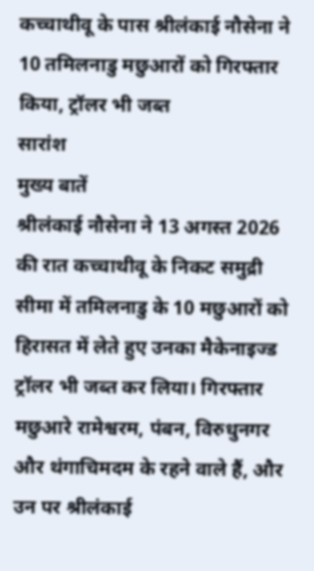कच्चाथीवू के पास श्रीलंकाई नौसेना ने 10 तमिलनाडु मछुआरों को गिरफ्तार किया, ट्रॉलर भी जब्त
सारांश
मुख्य बातें
श्रीलंकाई नौसेना ने 13 अगस्त 2026 की रात कच्चाथीवू के निकट समुद्री सीमा में तमिलनाडु के 10 मछुआरों को हिरासत में लेते हुए उनका मैकेनाइज्ड ट्रॉलर भी जब्त कर लिया। गिरफ्तार मछुआरे रामेश्वरम, पंबन, विरुधुनगर और थंगाचिमदम के रहने वाले हैं, और उन पर श्रीलंकाई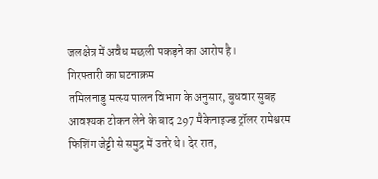जलक्षेत्र में अवैध मछली पकड़ने का आरोप है।
गिरफ्तारी का घटनाक्रम
तमिलनाडु मत्स्य पालन विभाग के अनुसार, बुधवार सुबह आवश्यक टोकन लेने के बाद 297 मैकेनाइज्ड ट्रॉलर रामेश्वरम फिशिंग जेट्टी से समुद्र में उतरे थे। देर रात,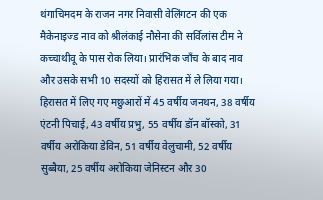थंगाचिमदम के राजन नगर निवासी वेलिंगटन की एक मैकेनाइज्ड नाव को श्रीलंकाई नौसेना की सर्विलांस टीम ने कच्चाथीवू के पास रोक लिया। प्रारंभिक जाँच के बाद नाव और उसके सभी 10 सदस्यों को हिरासत में ले लिया गया।
हिरासत में लिए गए मछुआरों में 45 वर्षीय जनथन, 38 वर्षीय एंटनी पिचाई, 43 वर्षीय प्रभु, 55 वर्षीय डॉन बॉस्को, 31 वर्षीय अरोकिया डेविन, 51 वर्षीय वेलुचामी, 52 वर्षीय सुब्बैया, 25 वर्षीय अरोकिया जेनिस्टन और 30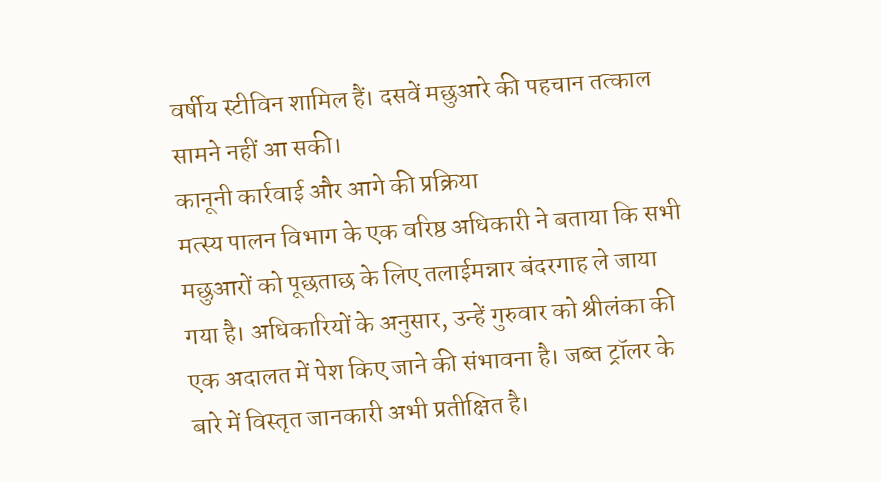वर्षीय स्टीविन शामिल हैं। दसवें मछुआरे की पहचान तत्काल सामने नहीं आ सकी।
कानूनी कार्रवाई और आगे की प्रक्रिया
मत्स्य पालन विभाग के एक वरिष्ठ अधिकारी ने बताया कि सभी मछुआरों को पूछताछ के लिए तलाईमन्नार बंदरगाह ले जाया गया है। अधिकारियों के अनुसार, उन्हें गुरुवार को श्रीलंका की एक अदालत में पेश किए जाने की संभावना है। जब्त ट्रॉलर के बारे में विस्तृत जानकारी अभी प्रतीक्षित है।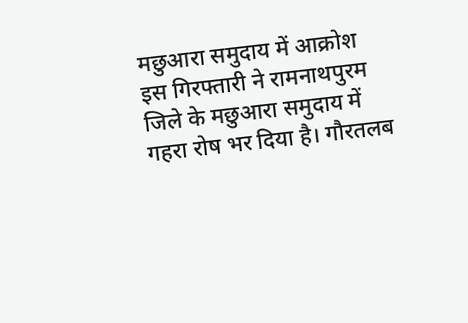मछुआरा समुदाय में आक्रोश
इस गिरफ्तारी ने रामनाथपुरम जिले के मछुआरा समुदाय में गहरा रोष भर दिया है। गौरतलब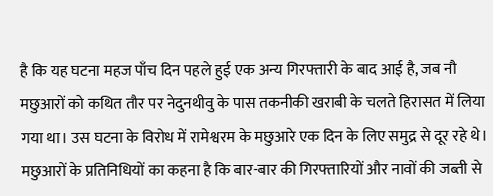है कि यह घटना महज पाँच दिन पहले हुई एक अन्य गिरफ्तारी के बाद आई है, जब नौ मछुआरों को कथित तौर पर नेदुनथीवु के पास तकनीकी खराबी के चलते हिरासत में लिया गया था। उस घटना के विरोध में रामेश्वरम के मछुआरे एक दिन के लिए समुद्र से दूर रहे थे।
मछुआरों के प्रतिनिधियों का कहना है कि बार-बार की गिरफ्तारियों और नावों की जब्ती से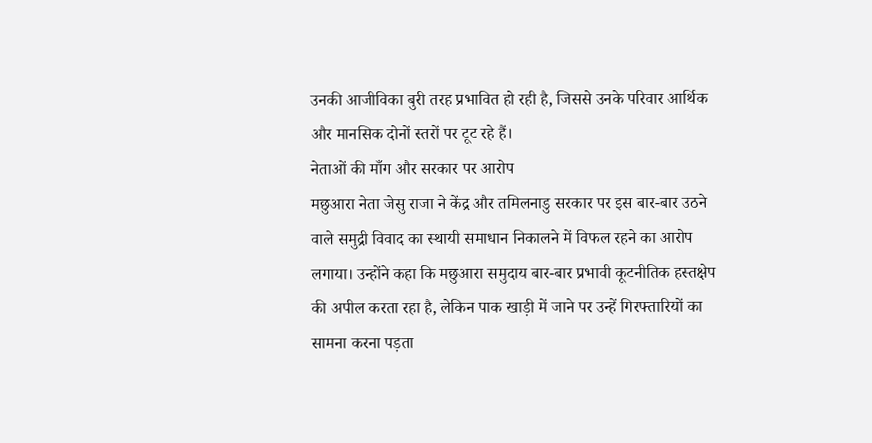उनकी आजीविका बुरी तरह प्रभावित हो रही है, जिससे उनके परिवार आर्थिक और मानसिक दोनों स्तरों पर टूट रहे हैं।
नेताओं की माँग और सरकार पर आरोप
मछुआरा नेता जेसु राजा ने केंद्र और तमिलनाडु सरकार पर इस बार-बार उठने वाले समुद्री विवाद का स्थायी समाधान निकालने में विफल रहने का आरोप लगाया। उन्होंने कहा कि मछुआरा समुदाय बार-बार प्रभावी कूटनीतिक हस्तक्षेप की अपील करता रहा है, लेकिन पाक खाड़ी में जाने पर उन्हें गिरफ्तारियों का सामना करना पड़ता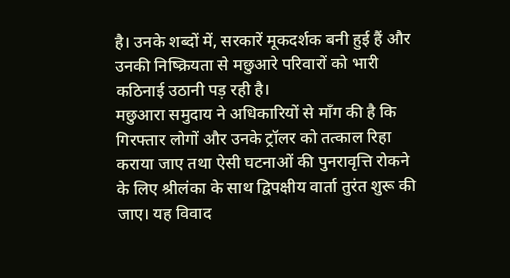है। उनके शब्दों में, सरकारें मूकदर्शक बनी हुई हैं और उनकी निष्क्रियता से मछुआरे परिवारों को भारी कठिनाई उठानी पड़ रही है।
मछुआरा समुदाय ने अधिकारियों से माँग की है कि गिरफ्तार लोगों और उनके ट्रॉलर को तत्काल रिहा कराया जाए तथा ऐसी घटनाओं की पुनरावृत्ति रोकने के लिए श्रीलंका के साथ द्विपक्षीय वार्ता तुरंत शुरू की जाए। यह विवाद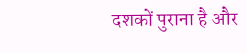दशकों पुराना है और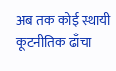अब तक कोई स्थायी कूटनीतिक ढाँचा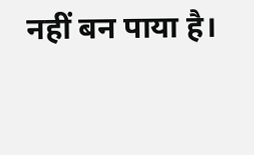नहीं बन पाया है।